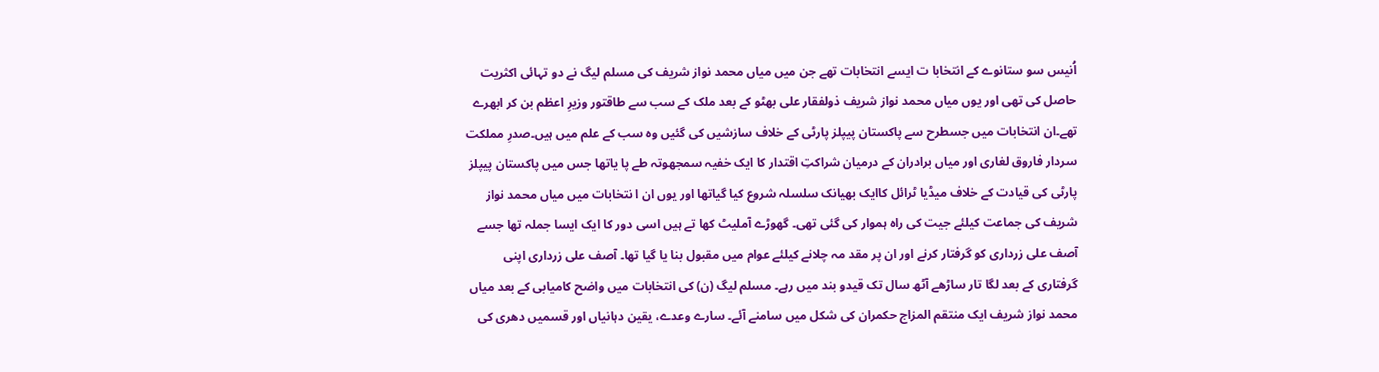اُنیس سو ستانوے کے انتخابا ت ایسے انتخابات تھے جن میں میاں محمد نواز شریف کی مسلم لیگ نے دو تہائی اکثریت حاصل کی تھی اور یوں میاں محمد نواز شریف ذولفقار علی بھٹو کے بعد ملک کے سب سے طاقتور وزیرِ اعظم بن کر ابھرے تھے۔ان انتخابات میں جسطرح سے پاکستان پیپلز پارٹی کے خلاف سازشیں کی گئیں وہ سب کے علم میں ہیں۔صدرِ مملکت سردار فاروق لغاری اور میاں برادران کے درمیان شراکتِ اقتدار کا ایک خفیہ سمجھوتہ طے پا یاتھا جس میں پاکستان پیپلز پارٹی کی قیادت کے خلاف میڈیا ٹرائل کاایک بھیانک سلسلہ شروع کیا گیاتھا اور یوں ان ا نتخابات میں میاں محمد نواز شریف کی جماعت کیلئے جیت کی راہ ہموار کی گئی تھی۔ گھوڑے آملیٹ کھا تے ہیں اسی دور کا ایک ایسا جملہ تھا جسے آصف علی زرداری کو گرفتار کرنے اور ان پر مقد مہ چلانے کیلئے عوام میں مقبول بنا یا گیا تھا۔ آصف علی زرداری اپنی گرفتاری کے بعد لگا تار ساڑھے آٹھ سال تک قیدو بند میں رہے۔ مسلم لیگ (ن) کی انتخابات میں واضح کامیابی کے بعد میاں محمد نواز شریف ایک منتقم المزاج حکمران کی شکل میں سامنے آئے۔ سارے وعدے، یقین دہانیاں اور قسمیں دھری کی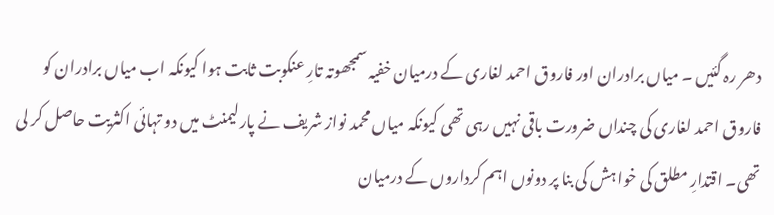دھر رہ گئیں ۔ میاں برادران اور فاروق احمد لغاری کے درمیان خفیہ سمجھوتہ تارِ عنکوبت ثابت ہوا کیونکہ اب میاں برادران کو فاروق احمد لغاری کی چنداں ضرورت باقی نہیں رہی تھی کیونکہ میاں محمد نواز شریف نے پارلیمنٹ میں دو تہائی اکثریت حاصل کر لی تھی۔ اقتدارِ مطلق کی خوا ہش کی بنا پر دونوں اہم کرداروں کے درمیان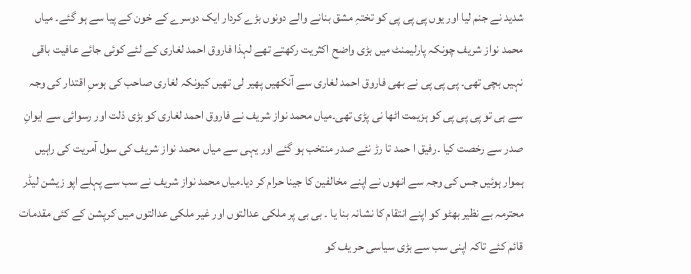شدید نے جنم لیا اور یوں پی پی پی کو تختہِ مشق بنانے والے دونوں بڑے کردار ایک دوسرے کے خون کے پیا سے ہو گئے۔ میاں محمد نواز شریف چونکہ پارلیمنٹ میں بڑی واضح اکثریت رکھتے تھے لہذا فاروق احمد لغاری کے لئے کوئی جائے عافیت باقی نہیں بچی تھی۔ پی پی پی نے بھی فاروق احمد لغاری سے آنکھیں پھیر لی تھیں کیونکہ لغاری صاحب کی ہوسِ اقتدار کی وجہ سے ہی تو پی پی پی کو ہزیمت اٹھا نی پڑی تھی۔میاں محمد نواز شریف نے فاروق احمد لغاری کو بڑی ذلت اور رسوائی سے ایوانِ صدر سے رخصت کیا ۔رفیق ا حمد تا رڑ نئے صدر منتخب ہو گئے اور یہی سے میاں محمد نواز شریف کی سول آمریت کی راہیں ہموار ہوئیں جس کی وجہ سے انھوں نے اپنے مخالفین کا جینا حرام کر دیا۔میاں محمد نواز شریف نے سب سے پہلے اپو زیشن لیڈر محترمہ بے نظیر بھٹو کو اپنے انتقام کا نشانہ بنا یا ۔ بی بی پر ملکی عدالتوں اور غیر ملکی عدالتوں میں کرپشن کے کئی مقدمات قائم کئے تاکہ اپنی سب سے بڑی سیاسی حر یف کو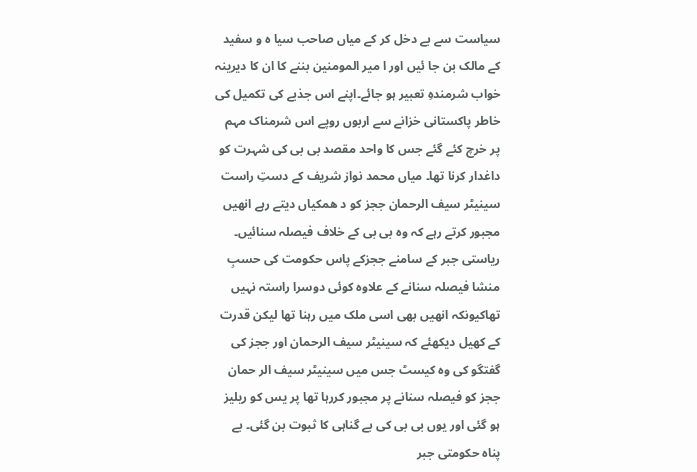سیاست سے بے دخل کر کے میاں صاحب سیا ہ و سفید کے مالک بن جا ئیں اور ا میر المومنین بننے کا ان کا دیرینہ خواب شرمندہِ تعبیر ہو جائے۔اپنے اس جذبے کی تکمیل کی خاطر پاکستانی خزانے سے اربوں روپے اس شرمناک مہم پر خرچ کئے گئے جس کا واحد مقصد بی بی کی شہرت کو داغدار کرنا تھا۔ میاں محمد نواز شریف کے دستِ راست سینیٹر سیف الرحمان ججز کو د ھمکیاں دیتے رہے انھیں مجبور کرتے رہے کہ وہ بی بی کے خلاف فیصلہ سنائیں۔ ریاستی جبر کے سامنے ججزکے پاس حکومت کی حسبِ منشا فیصلہ سنانے کے علاوہ کوئی دوسرا راستہ نہیں تھاکیونکہ انھیں بھی اسی ملک میں رہنا تھا لیکن قدرت کے کھیل دیکھئے کہ سینیٹر سیف الرحمان اور ججز کی گفتگو کی وہ کیسٹ جس میں سینیٹر سیف الر حمان ججز کو فیصلہ سنانے پر مجبور کررہا تھا پر یس کو ریلیز ہو گئی اور یوں بی بی کی بے گناہی کا ثبوت بن گئی۔ بے پناہ حکومتی جبر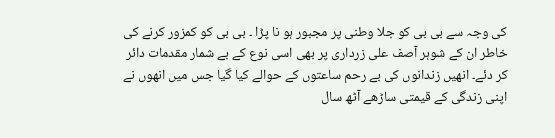کی وجہ سے بی بی کو جلا وطنی پر مجبور ہو نا پڑا ۔ بی بی کو کمزور کرنے کی خاطر ان کے شوہر آصف علی زرداری پر بھی اسی نوع کے بے شمار مقدمات دائر کر دئے۔ انھیں زندانوں کی بے رحم ساعتوں کے حوالے کیا گیا جس میں انھوں نے اپنی زندگی کے قیمتی ساڑھے آٹھ سال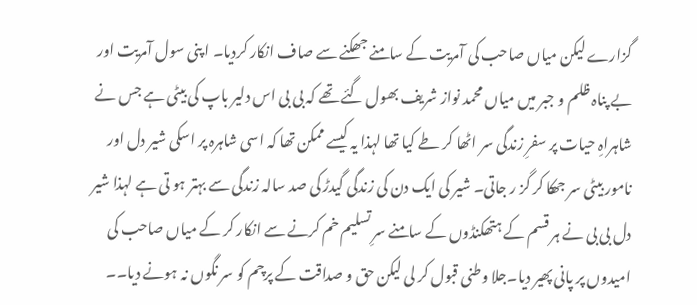گزارے لیکن میاں صاحب کی آمریت کے سامنے جھکنے سے صاف انکار کردیا۔ ا پنی سول آمریت اور بے پناہ ظلم و جبر میں میاں محمد نواز شریف بھول گئے تھے کہ بی بی اس دلیر باپ کی بیٹی ہے جس نے شاہراہِ حیات پر سفرِ زندگی سر اٹھا کر طے کیا تھا لہذا یہ کیسے ممکن تھا کہ اسی شاہرہ پر اسکی شیر دل اور نامور بیٹی سر جھکا کر گز ر جاتی۔ شیر کی ایک دن کی زندگی گیدڑ کی صد سالہ زندگی سے بہتر ہو تی ہے لہذا شیر دل بی بی نے ہر قسم کے ہتھکنڈوں کے سامنے سرِ تسلیم خم کرنے سے انکار کر کے میاں صاحب کی امیدوں پر پانی پھیر دیا۔جلا وطنی قبول کر لی لیکن حق و صداقت کے پرچم کو سر نگوں نہ ہونے دیا۔۔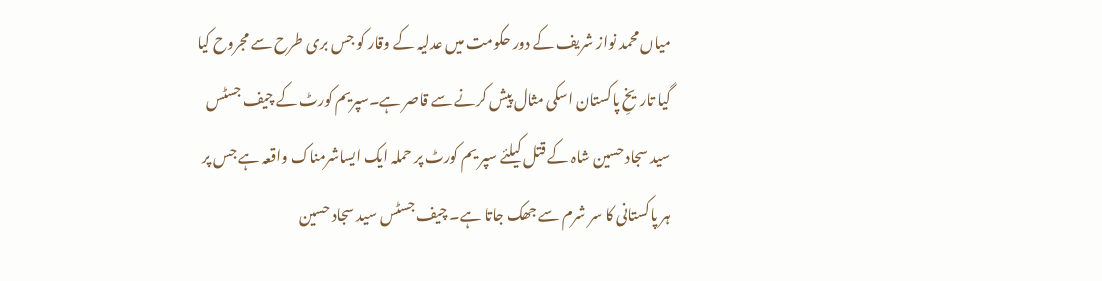میاں محمد نواز شریف کے دور حکومت میں عدلیہ کے وقار کو جس بری طرح سے مجروح کیا گیا تاریخِ پاکستان اسکی مثال پیش کرنے سے قاصر ہے۔سپریم کورٹ کے چیف جسٹس سید سجاد حسین شاہ کے قتل کیلئے سپر یم کورٹ پر حملہ ایک ایساشرمناک واقعہ ہے جس پر ہر پاکستانی کا سر شرم سے جھک جاتا ہے۔ چیف جسٹس سید سجاد حسین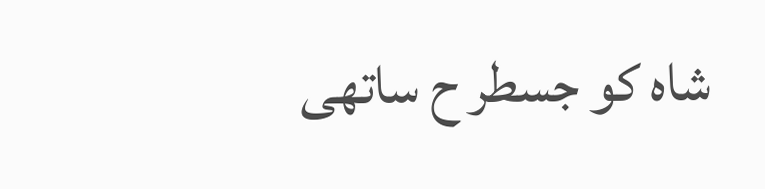شاہ کو جسطر ح ساتھی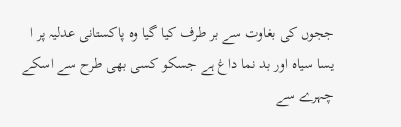ججوں کی بغاوت سے بر طرف کیا گیا وہ پاکستانی عدلیہ پر ا یسا سیاہ اور بد نما داغ ہے جسکو کسی بھی طرح سے اسکے چہرے سے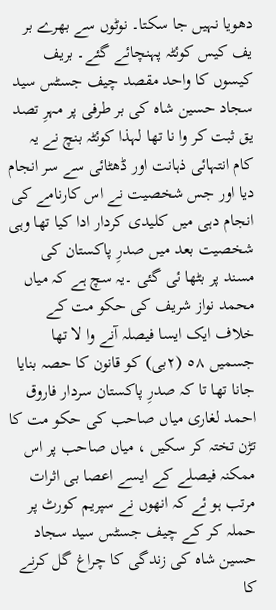دھویا نہیں جا سکتا۔ نوٹوں سے بھرے بر یف کیس کوئٹہ پہنچائے گئے۔ بریف کیسوں کا واحد مقصد چیف جسٹس سید سجاد حسین شاہ کی بر طرفی پر مہرِ تصد یق ثبت کر وا نا تھا لہذا کوئٹہ بنچ نے یہ کام انتہائی ذہانت اور ڈھٹائی سے سر انجام دیا اور جس شخصیت نے اس کارنامے کی انجام دہی میں کلیدی کردار ادا کیا تھا وہی شخصیت بعد میں صدرِ پاکستان کی مسند پر بٹھا ئی گئی ۔یہ سچ ہے کہ میاں محمد نواز شریف کی حکو مت کے خلاف ایک ایسا فیصلہ آنے وا لا تھا جسمیں ٥٨ (٢بی) کو قانون کا حصہ بنایا جانا تھا تا کہ صدرِ پاکستان سردار فاروق احمد لغاری میاں صاحب کی حکو مت کا تڑن تختہ کر سکیں ، میاں صاحب پر اس ممکنہ فیصلے کے ایسے اعصا بی اثرات مرتب ہو ئے کہ انھوں نے سپریم کورٹ پر حملہ کر کے چیف جسٹس سید سجاد حسین شاہ کی زندگی کا چراغ گل کرنے کا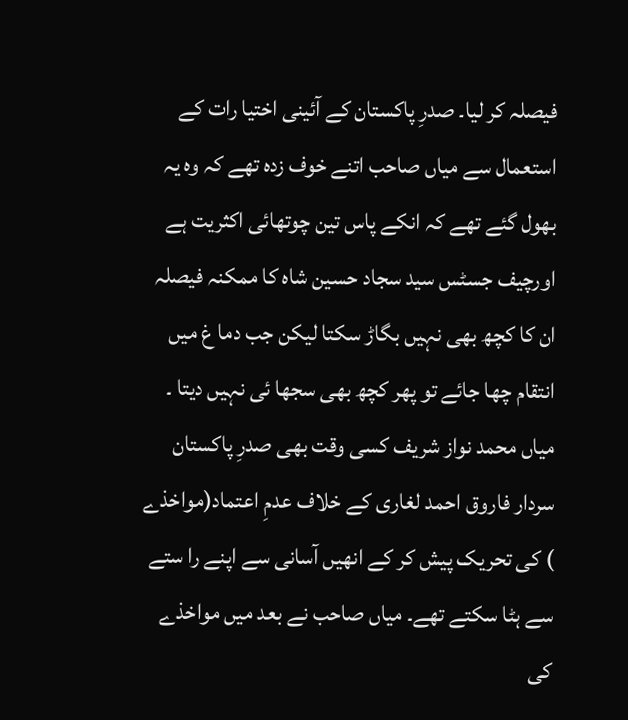فیصلہ کر لیا۔ صدرِ پاکستان کے آئینی اختیا رات کے استعمال سے میاں صاحب اتنے خوف زدہ تھے کہ وہ یہ بھول گئے تھے کہ انکے پاس تین چوتھائی اکثریت ہے اورچیف جسٹس سید سجاد حسین شاہ کا ممکنہ فیصلہ ان کا کچھ بھی نہیں بگاڑ سکتا لیکن جب دما غ میں انتقام چھا جائے تو پھر کچھ بھی سجھا ئی نہیں دیتا ۔ میاں محمد نواز شریف کسی وقت بھی صدرِ پاکستان سردار فاروق احمد لغاری کے خلاف عدمِ اعتماد(مواخذے ) کی تحریک پیش کر کے انھیں آسانی سے اپنے را ستے سے ہٹا سکتے تھے۔ میاں صاحب نے بعد میں مواخذے کی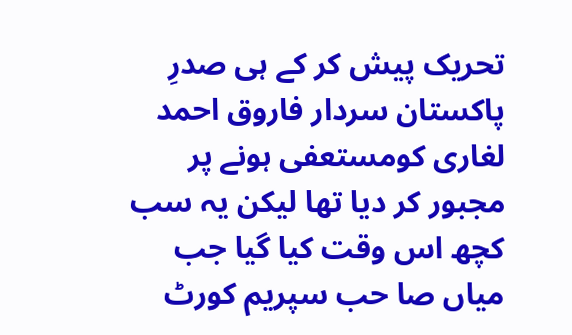تحریک پیش کر کے ہی صدرِ پاکستان سردار فاروق احمد لغاری کومستعفی ہونے پر مجبور کر دیا تھا لیکن یہ سب کچھ اس وقت کیا گیا جب میاں صا حب سپریم کورٹ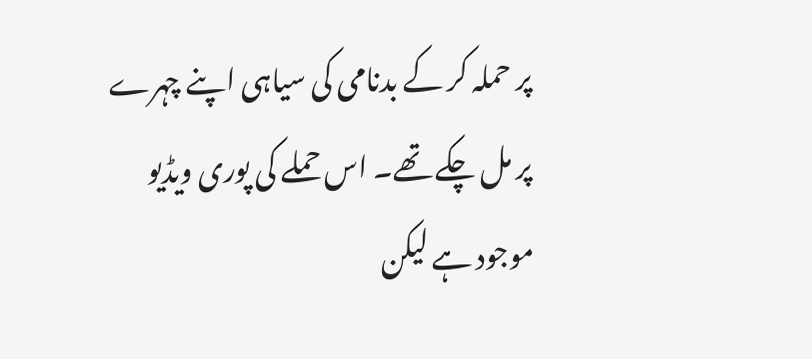پر حملہ کر کے بدنامی کی سیاہی اپنے چہرے پر مل چکے تھے۔ اس حملے کی پوری ویڈیو موجود ہے لیکن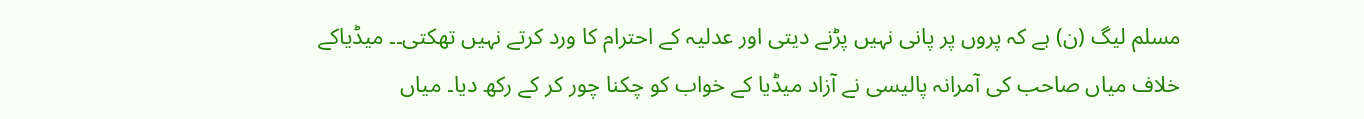مسلم لیگ (ن) ہے کہ پروں پر پانی نہیں پڑنے دیتی اور عدلیہ کے احترام کا ورد کرتے نہیں تھکتی۔۔ میڈیاکے خلاف میاں صاحب کی آمرانہ پالیسی نے آزاد میڈیا کے خواب کو چکنا چور کر کے رکھ دیا۔ میاں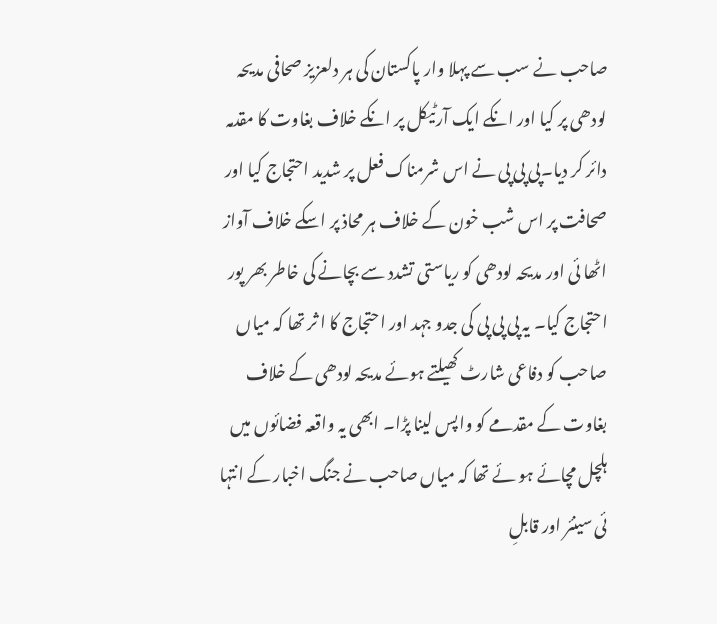صاحب نے سب سے پہلا وار پاکستان کی ہر دلعزیز صحافی مدیحہ لودھی پر کیا اور انکے ایک آرٹیکل پر انکے خلاف بغاوت کا مقدمہ دائر کر دیا۔پی پی پی نے اس شرمناک فعل پر شدید احتجاج کیا اور صحافت پر اس شب خون کے خلاف ہر محاذ پر اسکے خلاف آواز اٹھا ئی اور مدیحہ لودھی کو ریاستی تشدد سے بچانے کی خاطر بھر پور احتجاج کیا۔ یہ پی پی پی کی جدو جہد اور احتجاج کا ا ثر تھا کہ میاں صاحب کو دفاعی شارٹ کھیلتے ہوئے مدیحہ لودھی کے خلاف بغاوت کے مقدمے کو واپس لینا پڑا۔ ابھی یہ واقعہ فضائوں میں ہلچل مچائے ہو ئے تھا کہ میاں صاحب نے جنگ اخبار کے انتہا ئی سینئر اور قابلِ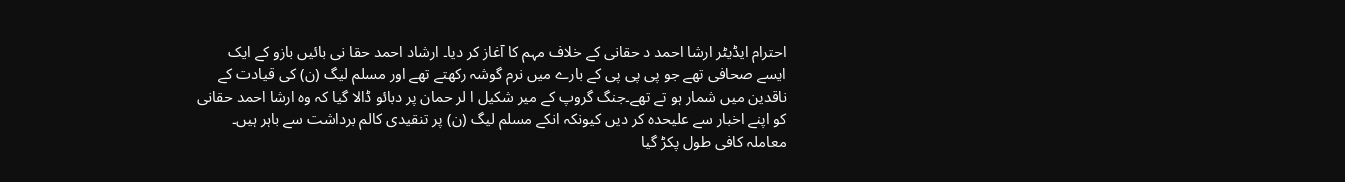احترام ایڈیٹر ارشا احمد د حقانی کے خلاف مہم کا آغاز کر دیا۔ ارشاد احمد حقا نی بائیں بازو کے ایک ایسے صحافی تھے جو پی پی پی کے بارے میں نرم گوشہ رکھتے تھے اور مسلم لیگ (ن) کی قیادت کے ناقدین میں شمار ہو تے تھے۔جنگ گروپ کے میر شکیل ا لر حمان پر دبائو ڈالا گیا کہ وہ ارشا احمد حقانی کو اپنے اخبار سے علیحدہ کر دیں کیونکہ انکے مسلم لیگ (ن) پر تنقیدی کالم برداشت سے باہر ہیں۔ معاملہ کافی طول پکڑ گیا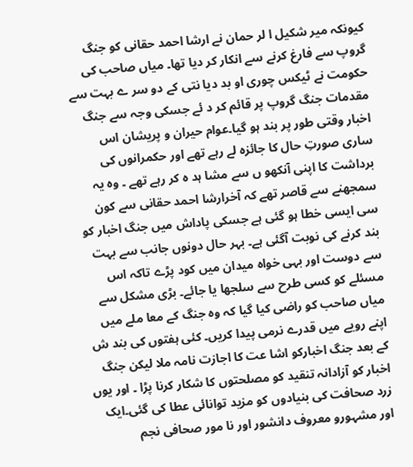کیونکہ میر شکیل ا لر حمان نے ارشا احمد حقانی کو جنگ گروپ سے فارغ کرنے سے انکار کر دیا تھا۔ میاں صاحب کی حکومت نے ٹیکس چوری او بد دیا نتی کے دو سر ے بہت سے مقدمات جنگ گروپ پر قائم کر د ئے جسکی وجہ سے جنگ اخبار وقتی طور پر بند ہو گیا۔عوام حیران و پریشان اس ساری صورتِ حال کا جائزہ لے رہے تھے اور حکمرانوں کی برداشت کا اپنی آنکھو ں سے مشا ہد ہ کر رہے تھے ۔ وہ یہ سمجھنے سے قاصر تھے کہ آخرارشا احمد حقانی سے کون سی ایسی خطا ہو گئی ہے جسکی پاداش میں جنگ اخبار کو بند کرنے کی نوبت آگئی ہے۔ بہر حال دونوں جانب سے بہت سے دوست اور بہی خواہ میدان میں کود پڑے تاکہ اس مسئلے کو کسی طرح سے سلجھا یا جائے۔ بڑی مشکل سے میاں صاحب کو راضی کیا گیا کہ وہ جنگ کے معا ملے میں اپنے رویے میں قدرے نرمی پیدا کریں۔ کئی ہفتوں کی بند ش کے بعد جنگ اخبارکو اشا عت کا اجازت نامہ ملا لیکن جنگ اخبار کو آزادانہ تنقید کو مصلحتوں کا شکار کرنا پڑا ۔ اور یوں زرد صحافت کی بنیادوں کو مزید توانائی عطا کی گئی۔ایک اور مشہورو معروف دانشور اور نا مور صحافی نجم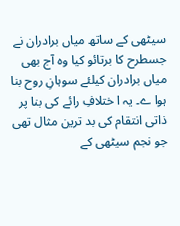سیٹھی کے ساتھ میاں برادران نے جسطرح کا برتائو کیا وہ آج بھی میاں برادران کیلئے سوہانِ روح بنا ہوا ے۔ یہ ا ختلافِ رائے کی بنا پر ذاتی انتقام کی بد ترین مثال تھی جو نجم سیٹھی کے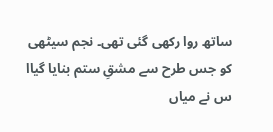ساتھ روا رکھی گئی تھی۔ نجم سیٹھی کو جس طرح سے مشقِ ستم بنایا گیاا س نے میاں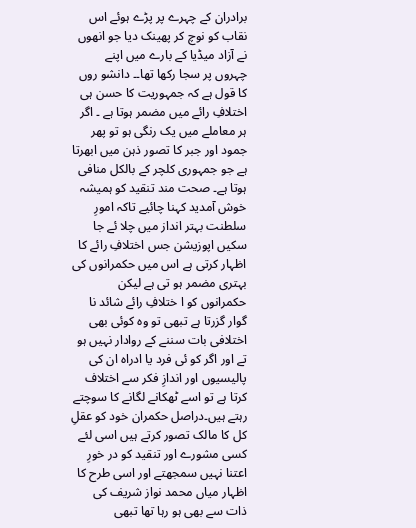برادران کے چہرے پر پڑے ہوئے اس نقاب کو نوچ کر پھینک دیا جو انھوں نے آزاد میڈیا کے بارے میں اپنے چہروں پر سجا رکھا تھا۔۔ دانشو روں کا قول ہے کہ جمہوریت کا حسن ہی اختلافِ رائے میں مضمر ہوتا ہے ۔ اگر ہر معاملے میں یک رنگی ہو تو پھر جمود اور جبر کا تصور ذہن میں ابھرتا ہے جو جمہوری کلچر کے بالکل منافی ہوتا ہے۔ صحت مند تنقید کو ہمیشہ خوش آمدید کہنا چائیے تاکہ امورِ سلطنت بہتر انداز میں چلا ئے جا سکیں اپوزیشن جس اختلافِ رائے کا اظہار کرتی ہے اس میں حکمرانوں کی بہتری مضمر ہو تی ہے لیکن حکمرانوں کو ا ختلافِ رائے شائد نا گوار گزرتا ہے تبھی تو وہ کوئی بھی اختلافی بات سننے کے روادار نہیں ہو تے اور اگر کو ئی فرد یا ادراہ ان کی پالیسیوں اور اندازِ فکر سے اختلاف کرتا ہے تو اسے ٹھکانے لگانے کا سوچتے رہتے ہیں۔دراصل حکمران خود کو عقلِ کل کا مالک تصور کرتے ہیں اسی لئے کسی مشورے اور تنقید کو در خورِ اعتنا نہیں سمجھتے اور اسی طرح کا اظہار میاں محمد نواز شریف کی ذات سے بھی ہو رہا تھا تبھی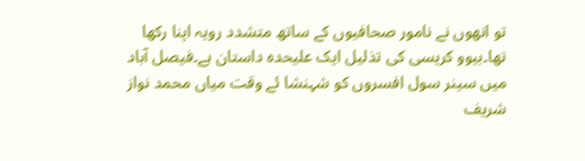تو انھوں نے نامور صحافیوں کے ساتھ متشدد رویہ اپنا رکھا تھا۔بیوو کریسی کی تذلیل ایک علیحدہ داستان ہے۔فیصل آباد میں سینر سول افسروں کو شہنشا ئے وقت میاں محمد نواز شریف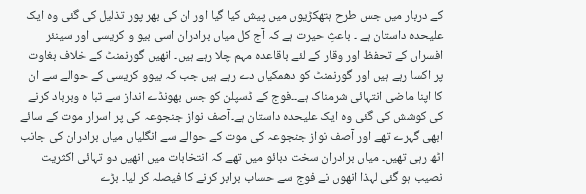کے دربار میں جس طرح ہتھکڑیوں میں پیش کیا گیا اور ان کی بھر پور تذلیل کی گئی وہ ایک علیحدہ داستان ہے ۔ باعثِ حیرت ہے کہ آج کل میاں برادران اسی بیو و کریسی اور سینئر افسراں کے تحفظ اور وقار کے لئے باقاعدہ مہم چلا رہے ہیں۔ انھیں گورنمنٹ کے خلاف بغاوت پر اکسا رہے ہیں اور گورنمنٹ کو دھمکیاں دے رہے ہیں جب کہ بیوو کریسی کے حوالے سے ان کا اپنا ماضی انتہائی شرمناک ہے۔۔فوج کے ڈسپلن کو جس بھونڈے انداز سے تبا ہ وبرباد کرنے کی کوشش کی گئی وہ ایک علیحدہ داستان ہے۔آصف نواز جنجوعہ کی پر اسرار موت کے سائے ابھی گہرے تھے اور آصف نواز جنجوعہ کی موت کے حوالے سے انگلیاں میاں برادران کی جانب اٹھ رہی تھیں۔ میاں برادران سخت دبائو میں تھے کہ انتخابات میں انھیں دو تہائی اکثریت نصیب ہو گئی لہذا انھوں نے فوج سے حساب برابر کرنے کا فیصلہ کر لیا۔ بڑے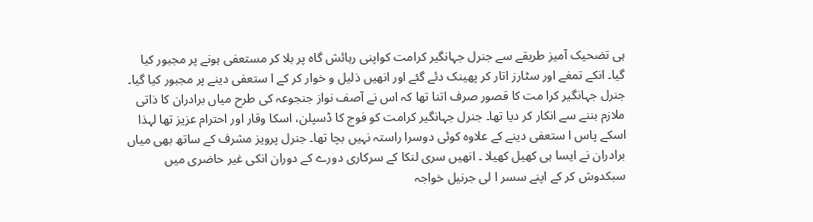ہی تضحیک آمیز طریقے سے جنرل جہانگیر کرامت کواپنی رہائش گاہ پر بلا کر مستعفی ہونے پر مجبور کیا گیا۔ انکے تمغے اور سٹارز اتار کر پھینک دئے گئے اور انھیں ذلیل و خوار کر کے ا ستعفی دینے پر مجبور کیا گیا۔ جنرل جہانگیر کرا مت کا قصور صرف اتنا تھا کہ اس نے آصف نواز جنجوعہ کی طرح میاں برادران کا ذاتی ملازم بننے سے انکار کر دیا تھا۔ جنرل جہانگیر کرامت کو فوج کا ڈسپلن، اسکا وقار اور احترام عزیز تھا لہذا اسکے پاس ا ستعفی دینے کے علاوہ کوئی دوسرا راستہ نہیں بچا تھا۔ جنرل پرویز مشرف کے ساتھ بھی میاں برادران نے ایسا ہی کھیل کھیلا ۔ انھیں سری لنکا کے سرکاری دورے کے دوران انکی غیر حاضری میں سبکدوش کر کے اپنے سسر ا لی جرنیل خواجہ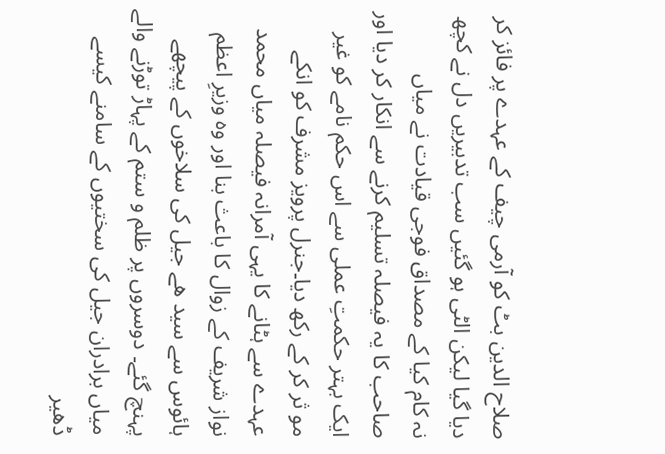صلاح الدین بٹ کو آرمی چیف کے عہدے پر فائز کر دیا گیا لیکن الٹی ہو گئیں سب تدبیریں دل نے کچھ نہ کام کیا کے مصداق فوجی قیادت نے میاں صاحب کا یہ فیصلہ تسلیم کرنے سے انکار کر دیا اور ایک بہتر حکمتِ عملی سے اس حکم نامے کو غیر مو ثر کر کے رکھ دیا۔جنرل پرویز مشرف کو انکے عہدے سے ہٹانے کا یہی آمرانہ فیصلہ میاں محمد نواز شریف کے زوال کا باعث بنا اور وہ وزیرِ اعظم ہائوس سے سید ھے جیل کی سلاخوں کے پیچھے پہنچ گئے۔ دوسروں پر ظلم و ستم کے پہاڑ توڑنے والے میاں برادران جیل کی سختیوں کے سامنے کیسے ڈھیر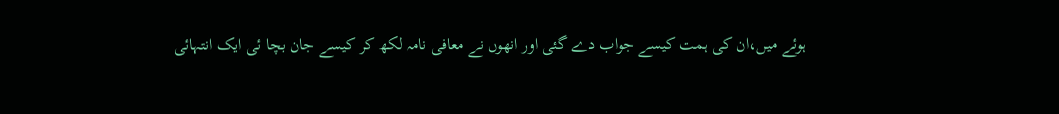ہوئے میں،ان کی ہمت کیسے جواب دے گئی اور انھوں نے معافی نامہ لکھ کر کیسے جان بچا ئی ایک انتہائی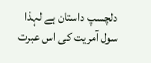دلچسپ داستان ہے لہذا سول آمریت کی اس عبرت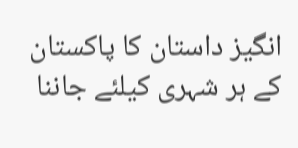انگیز داستان کا پاکستان کے ہر شہری کیلئے جاننا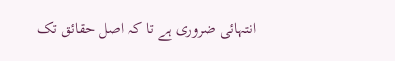انتہائی ضروری ہے تا کہ اصل حقائق تک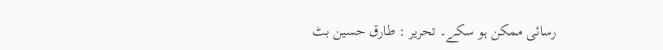رسائی ممکن ہو سکے۔ تحریر : طارق حسین بٹ